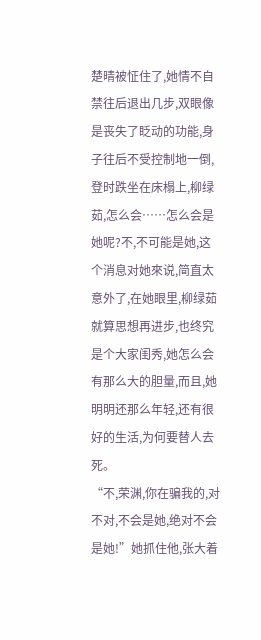楚晴被怔住了,她情不自禁往后退出几步,双眼像是丧失了眨动的功能,身子往后不受控制地一倒,登时跌坐在床榻上,柳绿茹,怎么会……怎么会是她呢?不,不可能是她,这个消息对她來说,简直太意外了,在她眼里,柳绿茹就算思想再进步,也终究是个大家闺秀,她怎么会有那么大的胆量,而且,她明明还那么年轻,还有很好的生活,为何要替人去死。
“不,荣渊,你在骗我的,对不对,不会是她,绝对不会是她!”她抓住他,张大着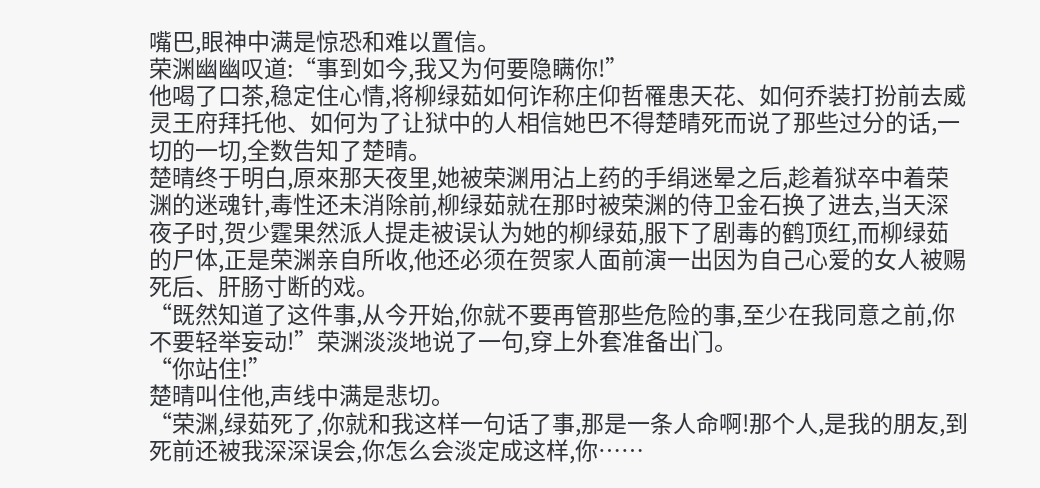嘴巴,眼神中满是惊恐和难以置信。
荣渊幽幽叹道:“事到如今,我又为何要隐瞒你!”
他喝了口茶,稳定住心情,将柳绿茹如何诈称庄仰哲罹患天花、如何乔装打扮前去威灵王府拜托他、如何为了让狱中的人相信她巴不得楚晴死而说了那些过分的话,一切的一切,全数告知了楚晴。
楚晴终于明白,原來那天夜里,她被荣渊用沾上药的手绢迷晕之后,趁着狱卒中着荣渊的迷魂针,毒性还未消除前,柳绿茹就在那时被荣渊的侍卫金石换了进去,当天深夜子时,贺少霆果然派人提走被误认为她的柳绿茹,服下了剧毒的鹤顶红,而柳绿茹的尸体,正是荣渊亲自所收,他还必须在贺家人面前演一出因为自己心爱的女人被赐死后、肝肠寸断的戏。
“既然知道了这件事,从今开始,你就不要再管那些危险的事,至少在我同意之前,你不要轻举妄动!”荣渊淡淡地说了一句,穿上外套准备出门。
“你站住!”
楚晴叫住他,声线中满是悲切。
“荣渊,绿茹死了,你就和我这样一句话了事,那是一条人命啊!那个人,是我的朋友,到死前还被我深深误会,你怎么会淡定成这样,你……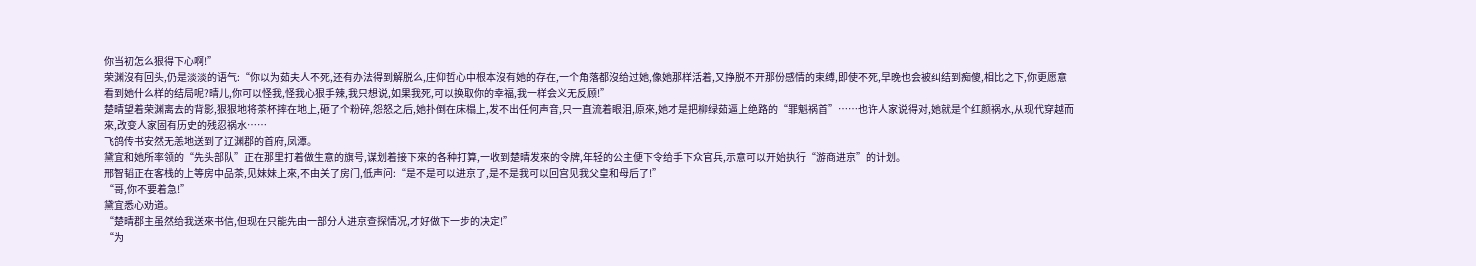你当初怎么狠得下心啊!”
荣渊沒有回头,仍是淡淡的语气:“你以为茹夫人不死,还有办法得到解脱么,庄仰哲心中根本沒有她的存在,一个角落都沒给过她,像她那样活着,又挣脱不开那份感情的束缚,即使不死,早晚也会被纠结到痴傻,相比之下,你更愿意看到她什么样的结局呢?晴儿,你可以怪我,怪我心狠手辣,我只想说,如果我死,可以换取你的幸福,我一样会义无反顾!”
楚晴望着荣渊离去的背影,狠狠地将茶杯摔在地上,砸了个粉碎,怨怒之后,她扑倒在床榻上,发不出任何声音,只一直流着眼泪,原來,她才是把柳绿茹逼上绝路的“罪魁祸首”……也许人家说得对,她就是个红颜祸水,从现代穿越而來,改变人家固有历史的残忍祸水……
飞鸽传书安然无恙地送到了辽渊郡的首府,凤潭。
黛宜和她所率领的“先头部队”正在那里打着做生意的旗号,谋划着接下來的各种打算,一收到楚晴发來的令牌,年轻的公主便下令给手下众官兵,示意可以开始执行“游商进京”的计划。
邢智韬正在客栈的上等房中品茶,见妹妹上來,不由关了房门,低声问:“是不是可以进京了,是不是我可以回宫见我父皇和母后了!”
“哥,你不要着急!”
黛宜悉心劝道。
“楚晴郡主虽然给我送來书信,但现在只能先由一部分人进京查探情况,才好做下一步的决定!”
“为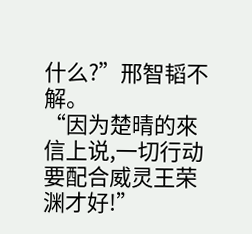什么?”邢智韬不解。
“因为楚晴的來信上说,一切行动要配合威灵王荣渊才好!”